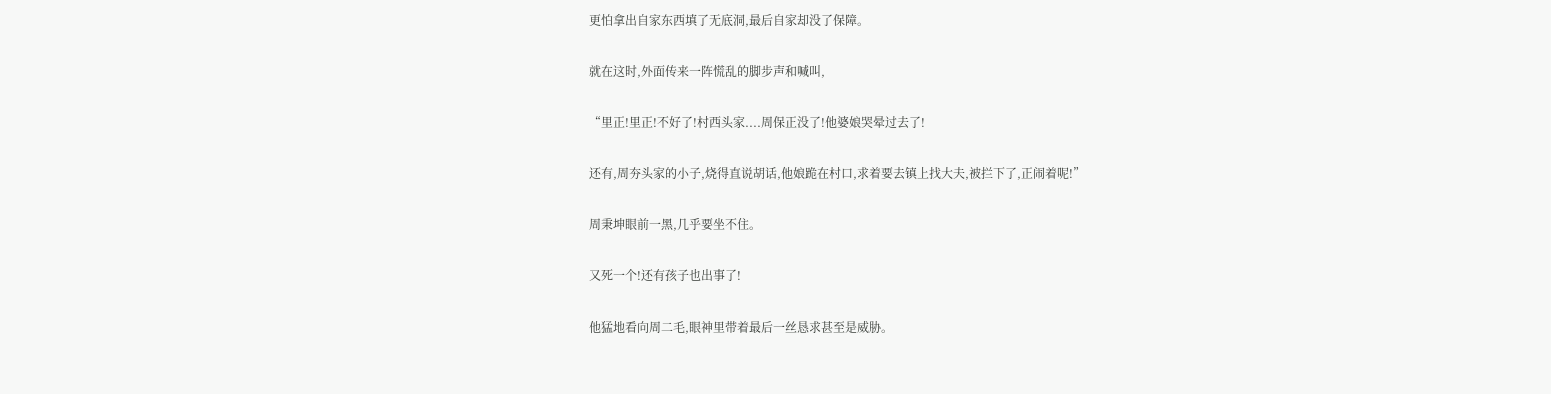更怕拿出自家东西填了无底洞,最后自家却没了保障。

就在这时,外面传来一阵慌乱的脚步声和喊叫,

“里正!里正!不好了!村西头家....周保正没了!他婆娘哭晕过去了!

还有,周夯头家的小子,烧得直说胡话,他娘跪在村口,求着要去镇上找大夫,被拦下了,正闹着呢!”

周秉坤眼前一黑,几乎要坐不住。

又死一个!还有孩子也出事了!

他猛地看向周二毛,眼神里带着最后一丝恳求甚至是威胁。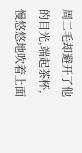周二毛却避开了他的目光,端起茶杯,慢悠悠地吹着上面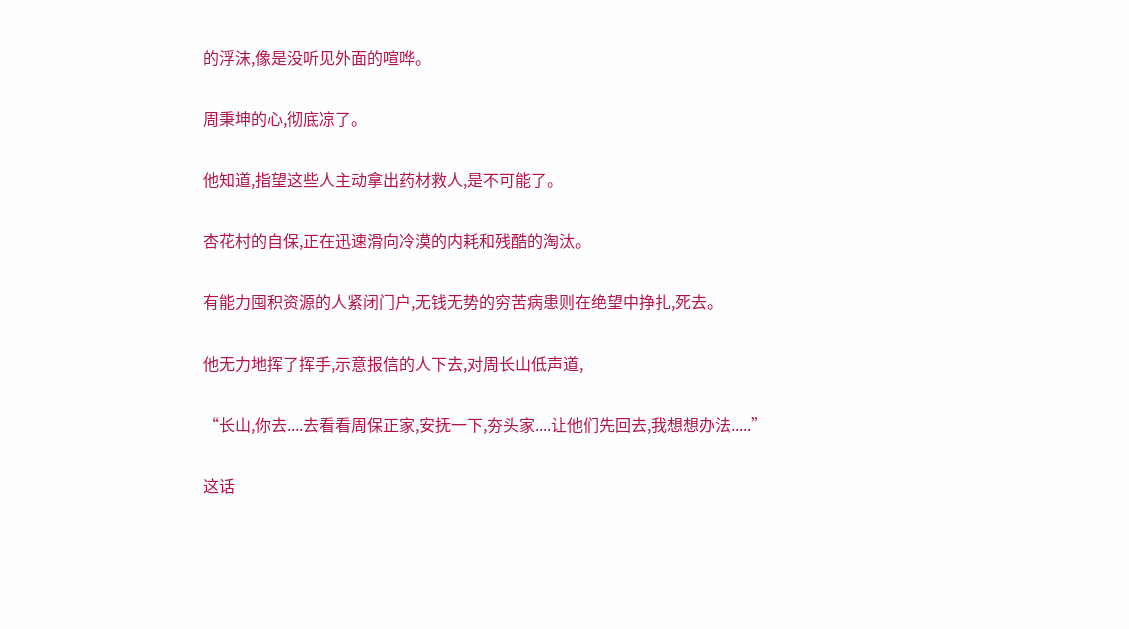的浮沫,像是没听见外面的喧哗。

周秉坤的心,彻底凉了。

他知道,指望这些人主动拿出药材救人,是不可能了。

杏花村的自保,正在迅速滑向冷漠的内耗和残酷的淘汰。

有能力囤积资源的人紧闭门户,无钱无势的穷苦病患则在绝望中挣扎,死去。

他无力地挥了挥手,示意报信的人下去,对周长山低声道,

“长山,你去....去看看周保正家,安抚一下,夯头家....让他们先回去,我想想办法.....”

这话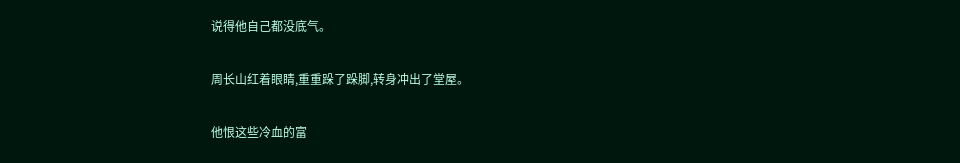说得他自己都没底气。

周长山红着眼睛,重重跺了跺脚,转身冲出了堂屋。

他恨这些冷血的富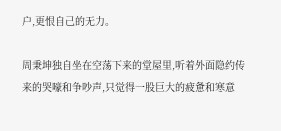户,更恨自己的无力。

周秉坤独自坐在空荡下来的堂屋里,听着外面隐约传来的哭嚎和争吵声,只觉得一股巨大的疲惫和寒意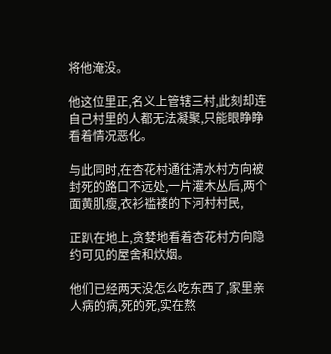将他淹没。

他这位里正,名义上管辖三村,此刻却连自己村里的人都无法凝聚,只能眼睁睁看着情况恶化。

与此同时,在杏花村通往清水村方向被封死的路口不远处,一片灌木丛后,两个面黄肌瘦,衣衫褴褛的下河村村民,

正趴在地上,贪婪地看着杏花村方向隐约可见的屋舍和炊烟。

他们已经两天没怎么吃东西了,家里亲人病的病,死的死,实在熬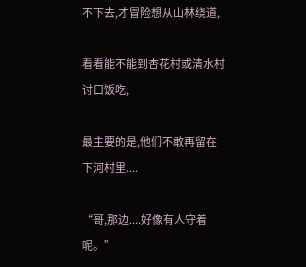不下去,才冒险想从山林绕道,

看看能不能到杏花村或清水村讨口饭吃,

最主要的是,他们不敢再留在下河村里....

“哥,那边....好像有人守着呢。”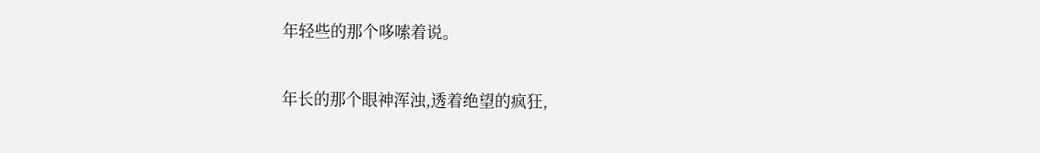年轻些的那个哆嗦着说。

年长的那个眼神浑浊,透着绝望的疯狂,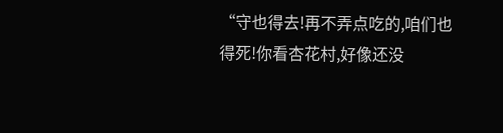“守也得去!再不弄点吃的,咱们也得死!你看杏花村,好像还没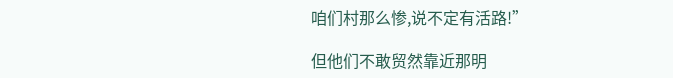咱们村那么惨,说不定有活路!”

但他们不敢贸然靠近那明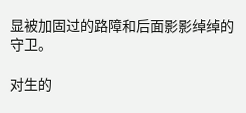显被加固过的路障和后面影影绰绰的守卫。

对生的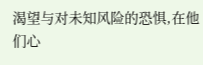渴望与对未知风险的恐惧,在他们心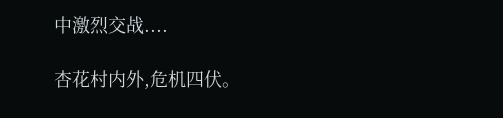中激烈交战....

杏花村内外,危机四伏。